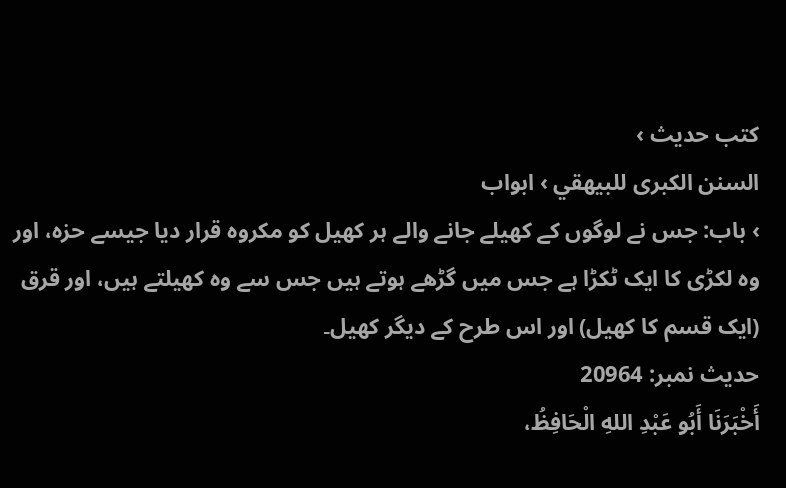کتب حدیث ›
السنن الكبرى للبيهقي › ابواب
› باب: جس نے لوگوں کے کھیلے جانے والے ہر کھیل کو مکروہ قرار دیا جیسے حزہ، اور وہ لکڑی کا ایک ٹکڑا ہے جس میں گڑھے ہوتے ہیں جس سے وہ کھیلتے ہیں، اور قرق (ایک قسم کا کھیل) اور اس طرح کے دیگر کھیل۔
حدیث نمبر: 20964
أَخْبَرَنَا أَبُو عَبْدِ اللهِ الْحَافِظُ،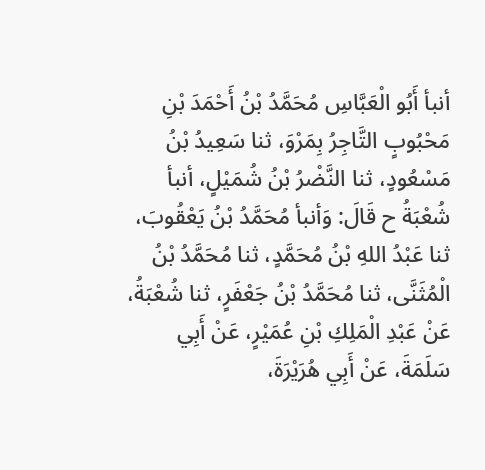أنبأ أَبُو الْعَبَّاسِ مُحَمَّدُ بْنُ أَحْمَدَ بْنِ مَحْبُوبٍ التَّاجِرُ بِمَرْوَ، ثنا سَعِيدُ بْنُ مَسْعُودٍ، ثنا النَّضْرُ بْنُ شُمَيْلٍ، أنبأ شُعْبَةُ ح قَالَ: وَأنبأ مُحَمَّدُ بْنُ يَعْقُوبَ، ثنا عَبْدُ اللهِ بْنُ مُحَمَّدٍ، ثنا مُحَمَّدُ بْنُ الْمُثَنَّى، ثنا مُحَمَّدُ بْنُ جَعْفَرٍ، ثنا شُعْبَةُ، عَنْ عَبْدِ الْمَلِكِ بْنِ عُمَيْرٍ، عَنْ أَبِي سَلَمَةَ، عَنْ أَبِي هُرَيْرَةَ،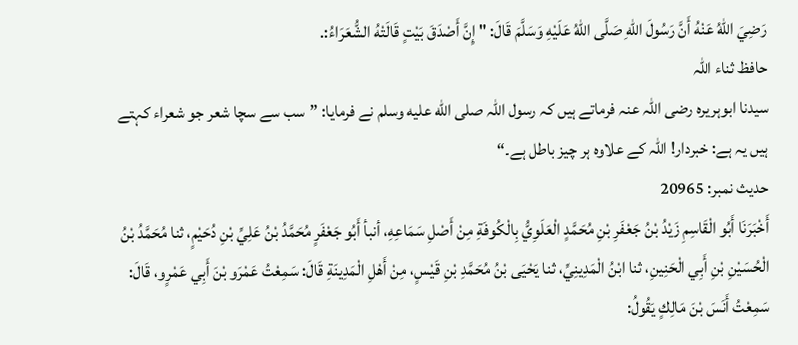رَضِيَ اللهُ عَنْهُ أَنَّ رَسُولَ اللهِ صَلَّى اللهُ عَلَيْهِ وَسَلَّمَ قَالَ: " إِنَّ أَصْدَقَ بَيْتٍ قَالَتْهُ الشُّعَرَاءُ:.
حافظ ثناء اللہ
سیدنا ابوہریرہ رضی اللہ عنہ فرماتے ہیں کہ رسول اللہ صلى الله عليه وسلم نے فرمایا: ”سب سے سچا شعر جو شعراء کہتے ہیں یہ ہے: خبردار! اللہ کے علاوہ ہر چیز باطل ہے۔“
حدیث نمبر: 20965
أَخْبَرَنَا أَبُو الْقَاسِمِ زَيْدُ بْنُ جَعْفَرِ بْنِ مُحَمَّدٍ الْعَلَوِيُّ بِالْكُوفَةِ مِنْ أَصْلِ سَمَاعِهِ، أنبأ أَبُو جَعْفَرٍ مُحَمَّدُ بْنُ عَلِيِّ بْنِ دُحَيْمٍ، ثنا مُحَمَّدُ بْنُ الْحُسَيْنِ بْنِ أَبِي الْحَنِينِ، ثنا ابْنُ الْمَدِينِيِّ، ثنا يَحْيَى بْنُ مُحَمَّدِ بْنِ قَيْسٍ، مِنْ أَهْلِ الْمَدِينَةِ قَالَ: سَمِعْتُ عَمْرَو بْنَ أَبِي عَمْرٍو، قَالَ: سَمِعْتُ أَنَسَ بْنَ مَالِكٍ يَقُولُ: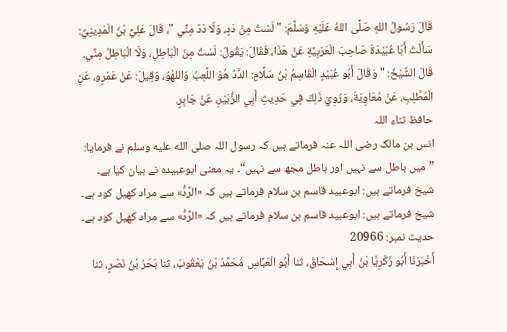قَالَ رَسُولُ اللهِ صَلَّى اللهُ عَلَيْهِ وَسَلَّمَ: " لَسْتُ مِنْ دَدٍ، وَلَا دَدٌ مِنِّي "، قَالَ عَلِيُّ بْنُ الْمَدِينِيِّ: سَأَلْتُ أَبَا عُبَيْدَةَ صَاحِبَ الْعَرَبِيَّةِ عَنْ هَذَا، فَقَالَ: يَقُولُ: لَسْتُ مِنَ الْبَاطِلِ، وَلَا الْبَاطِلُ مِنِّي. قَالَ الشَّيْخُ: " وَقَالَ أَبُو عُبَيْدٍ الْقَاسِمُ بْنُ سَلَّامٍ: الدَّدُ هُوَ اللَّعِبُ وَاللهْوُ، وَقِيلَ: عَنْ عَمْرٍو، عَنِ الْمُطَّلِبِ، عَنْ مُعَاوِيَةَ، وَرُوِيَ ذَلِكَ فِي حَدِيثِ أَبِي الزُّبَيْرِ، عَنْ جَابِرٍ.
حافظ ثناء اللہ
انس بن مالک رضی اللہ عنہ فرماتے ہیں کہ رسول اللہ صلى الله عليه وسلم نے فرمایا: ”میں باطل سے نہیں اور باطل مجھ سے نہیں“۔ یہ معنی ابوعبیدہ نے بیان کیا ہے۔
شیخ فرماتے ہیں: ابوعبید قاسم بن سلام فرماتے ہیں کہ «الرَّدُّ» سے مراد کھیل کود ہے۔
شیخ فرماتے ہیں: ابوعبید قاسم بن سلام فرماتے ہیں کہ «الرَّدُّ» سے مراد کھیل کود ہے۔
حدیث نمبر: 20966
أَخْبَرَنَا أَبُو زَكَرِيَّا بْنُ أَبِي إِسْحَاقَ، ثنا أَبُو الْعَبَّاسِ مُحَمَّدُ بْنُ يَعْقُوبَ، ثنا بَحْرُ بْنُ نَصْرٍ، ثنا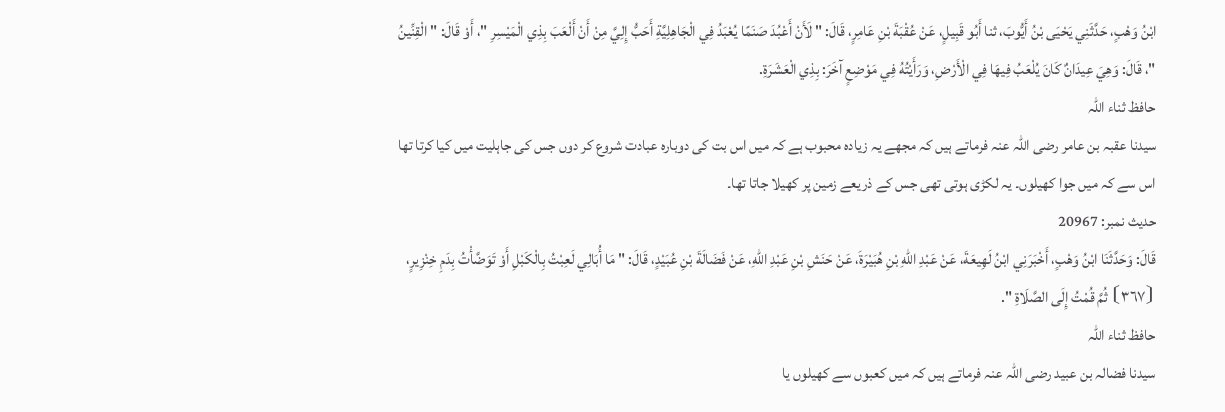ابْنُ وَهْبٍ، حَدَّثَنِي يَحْيَى بْنُ أَيُّوبَ، ثنا أَبُو قَبِيلٍ، عَنْ عُقْبَةَ بْنِ عَامِرٍ، قَالَ: " لَأَنْ أَعْبُدَ صَنَمًا يُعْبَدُ فِي الْجَاهِلِيَّةِ أَحَبُّ إِلِيَّ مِنْ أَنْ أَلْعَبَ بِذِي الْمَيْسِرِ "، أَوْ قَالَ: " الْقِنِّينُ "، قَالَ: وَهِيَ عِيدَانٌ كَانَ يُلْعَبُ فِيهَا فِي الْأَرْضِ، وَرَأَيْتُهُ فِي مَوْضِعٍ آخَرَ: بِذِي الْعَشَرَةِ.
حافظ ثناء اللہ
سیدنا عقبہ بن عامر رضی اللہ عنہ فرماتے ہیں کہ مجھے یہ زیادہ محبوب ہے کہ میں اس بت کی دوبارہ عبادت شروع کر دوں جس کی جاہلیت میں کیا کرتا تھا اس سے کہ میں جوا کھیلوں۔ یہ لکڑی ہوتی تھی جس کے ذریعے زمین پر کھیلا جاتا تھا۔
حدیث نمبر: 20967
قَالَ: وَحَدَّثَنَا ابْنُ وَهْبٍ، أَخْبَرَنِي ابْنُ لَهِيعَةَ، عَنْ عَبْدِ اللهِ بْنِ هُبَيْرَةَ، عَنْ حَنَشِ بْنِ عَبْدِ اللهِ، عَنْ فَضَالَةَ بْنِ عُبَيْدٍ، قَالَ: " مَا أُبَالِي لَعِبْتُ بِالْكَبْلِ أَوْ تَوَضَّأْتُ بِدَمِ خِنْزِيرٍ، ⦗٣٦٧⦘ ثُمَّ قُمْتُ إِلَى الصَّلَاةِ ".
حافظ ثناء اللہ
سیدنا فضالہ بن عبید رضی اللہ عنہ فرماتے ہیں کہ میں کعبوں سے کھیلوں یا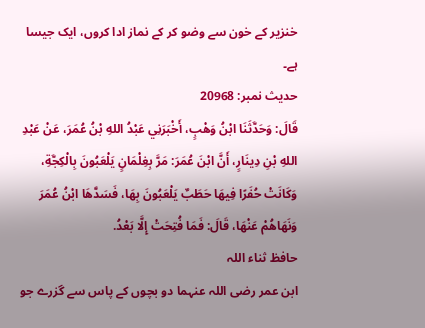خنزیر کے خون سے وضو کر کے نماز ادا کروں، ایک جیسا ہے۔
حدیث نمبر: 20968
قَالَ: وَحَدَّثَنَا ابْنُ وَهْبٍ، أَخْبَرَنِي عَبْدُ اللهِ بْنُ عُمَرَ، عَنْ عَبْدِ اللهِ بْنِ دِينَارٍ، أَنَّ ابْنَ عُمَرَ: مَرَّ بِغِلْمَانٍ يَلْعَبُونَ بِالْكِجَّةِ، وَكَانَتْ حُفَرًا فِيهَا حَطَبٌ يَلْعَبُونَ بِهَا، فَسَدَّهَا ابْنُ عُمَرَ وَنَهَاهُمْ عَنْهَا، قَالَ: فَمَا فُتِحَتْ إِلَّا بَعْدُ.
حافظ ثناء اللہ
ابن عمر رضی اللہ عنہما دو بچوں کے پاس سے گزرے جو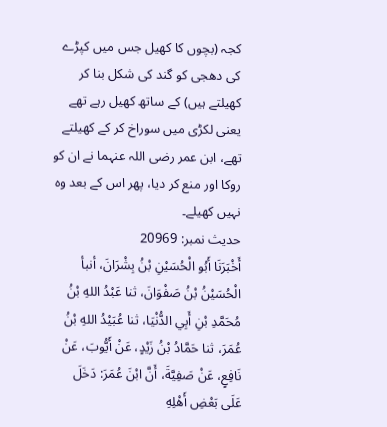کجہ (بچوں کا کھیل جس میں کپڑے کی دھجی کو گند کی شکل بنا کر کھیلتے ہیں) کے ساتھ کھیل رہے تھے یعنی لکڑی میں سوراخ کر کے کھیلتے تھے، ابن عمر رضی اللہ عنہما نے ان کو روکا اور منع کر دیا، پھر اس کے بعد وہ نہیں کھیلے۔
حدیث نمبر: 20969
أَخْبَرَنَا أَبُو الْحُسَيْنِ بْنُ بِشْرَانَ، أنبأ الْحُسَيْنُ بْنُ صَفْوَانَ، ثنا عَبْدُ اللهِ بْنُ مُحَمَّدِ بْنِ أَبِي الدُّنْيَا، ثنا عُبَيْدُ اللهِ بْنُ عُمَرَ، ثنا حَمَّادُ بْنُ زَيْدٍ، عَنْ أَيُّوبَ، عَنْ نَافِعٍ، عَنْ صَفِيَّةَ، أَنَّ ابْنَ عُمَرَ: دَخَلَ عَلَى بَعْضِ أَهْلِهِ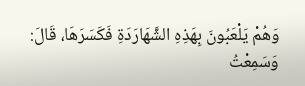وَهُمْ يَلْعَبُونَ بِهَذِهِ الشَّهَارَدَةِ فَكَسَرَهَا، قَالَ: وَسَمِعْتُ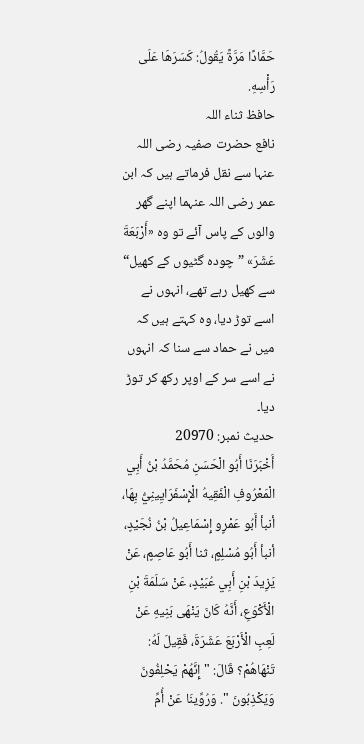حَمَّادًا مَرَّةً يَقُولُ: كَسَرَهَا عَلَى رَأْسِهِ.
حافظ ثناء اللہ
نافع حضرت صفیہ رضی اللہ عنہا سے نقل فرماتے ہیں کہ ابن عمر رضی اللہ عنہما اپنے گھر والوں کے پاس آئے تو وہ «أَرْبَعَةَ عَشَرَ» ”چودہ گٹیوں کے کھیل“ سے کھیل رہے تھے، انہوں نے اسے توڑ دیا، وہ کہتے ہیں کہ میں نے حماد سے سنا کہ انہوں نے اسے سر کے اوپر رکھ کر توڑ دیا۔
حدیث نمبر: 20970
أَخْبَرَنَا أَبُو الْحَسَنِ مُحَمَّدُ بْنُ أَبِي الْمَعْرُوفِ الْفَقِيهُ الْإِسْفَرَايِينِيُّ بِهَا، أنبأ أَبُو عَمْرٍو إِسْمَاعِيلُ بْنُ نُجَيْدٍ، أنبأ أَبُو مُسْلِمٍ، ثنا أَبُو عَاصِمٍ، عَنْ يَزِيدَ بْنِ أَبِي عُبَيْدٍ، عَنْ سَلَمَةَ بْنِ الْأَكْوَعِ، أَنَّهُ كَانَ يَنْهَى بَنِيهِ عَنْ لَعِبِ الْأَرْبَعَ عَشَرَةَ، فَقِيلَ لَهُ: تَنْهَاهُمْ؟ قَالَ: " إِنَّهُمْ يَحْلِفُونَ وَيَكْذِبُونَ ". وَرُوِّينَا عَنْ أُمِّ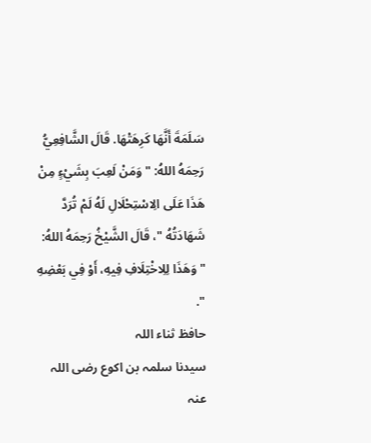سَلَمَةَ أَنَّهَا كَرِهَتْهَا. قَالَ الشَّافِعِيُّ رَحِمَهُ اللهُ: " وَمَنْ لَعِبَ بِشَيْءٍ مِنْ هَذَا عَلَى الِاسْتِحْلَالِ لَهُ لَمْ تُرَدَّ شَهَادَتُهُ "، قَالَ الشَّيْخُ رَحِمَهُ اللهُ: " وَهَذَا لِلِاخْتِلَافِ فِيهِ، أَوْ فِي بَعْضِهِ ".
حافظ ثناء اللہ
سیدنا سلمہ بن اکوع رضی اللہ عنہ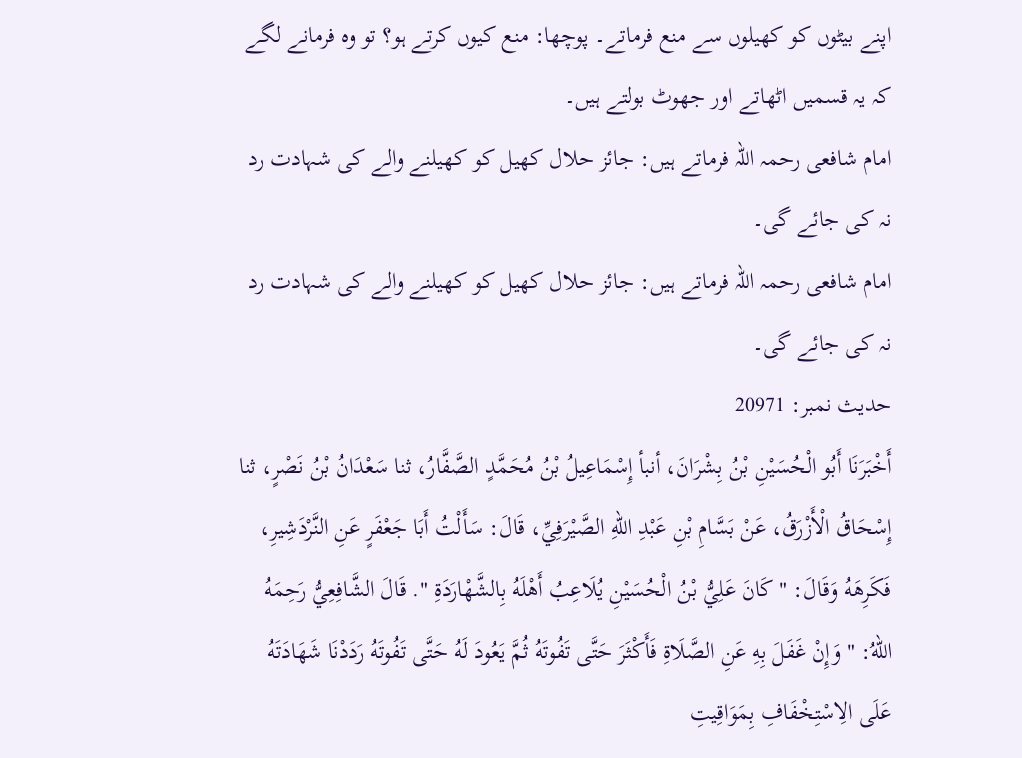اپنے بیٹوں کو کھیلوں سے منع فرماتے۔ پوچھا: منع کیوں کرتے ہو؟ تو وہ فرمانے لگے کہ یہ قسمیں اٹھاتے اور جھوٹ بولتے ہیں۔
امام شافعی رحمہ اللہ فرماتے ہیں: جائز حلال کھیل کو کھیلنے والے کی شہادت رد نہ کی جائے گی۔
امام شافعی رحمہ اللہ فرماتے ہیں: جائز حلال کھیل کو کھیلنے والے کی شہادت رد نہ کی جائے گی۔
حدیث نمبر: 20971
أَخْبَرَنَا أَبُو الْحُسَيْنِ بْنُ بِشْرَانَ، أنبأ إِسْمَاعِيلُ بْنُ مُحَمَّدٍ الصَّفَّارُ، ثنا سَعْدَانُ بْنُ نَصْرٍ، ثنا إِسْحَاقُ الْأَزْرَقُ، عَنْ بَسَّامِ بْنِ عَبْدِ اللهِ الصَّيْرَفِيِّ، قَالَ: سَأَلْتُ أَبَا جَعْفَرٍ عَنِ النَّرْدَشِيرِ، فَكَرِهَهُ وَقَالَ: " كَانَ عَلِيُّ بْنُ الْحُسَيْنِ يُلَاعِبُ أَهْلَهُ بِالشَّهْارَدَةِ ". قَالَ الشَّافِعِيُّ رَحِمَهُ اللهُ: " وَإِنْ غَفَلَ بِهِ عَنِ الصَّلَاةِ فَأَكْثَرَ حَتَّى تَفُوتَهُ ثُمَّ يَعُودَ لَهُ حَتَّى تَفُوتَهُ رَدَدْنَا شَهَادَتَهُ عَلَى الِاسْتِخْفَافِ بِمَوَاقِيتِ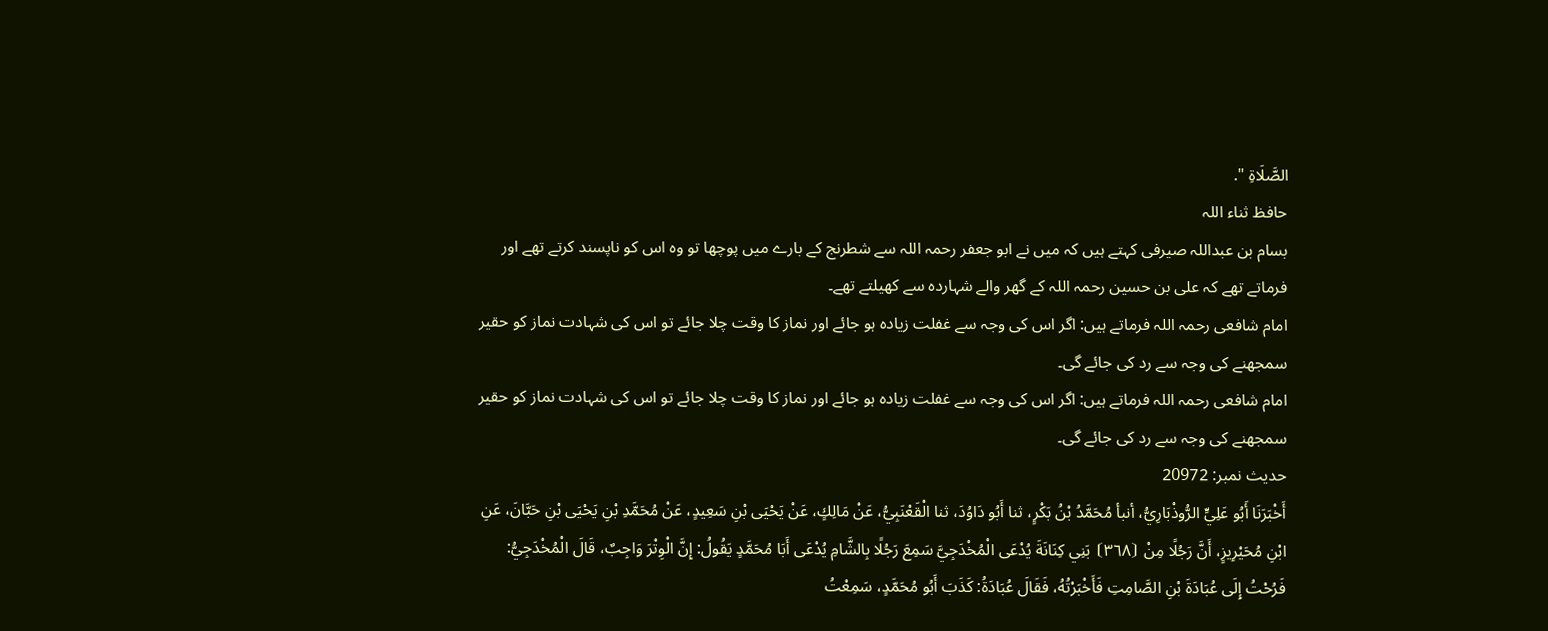الصَّلَاةِ ".
حافظ ثناء اللہ
بسام بن عبداللہ صیرفی کہتے ہیں کہ میں نے ابو جعفر رحمہ اللہ سے شطرنج کے بارے میں پوچھا تو وہ اس کو ناپسند کرتے تھے اور فرماتے تھے کہ علی بن حسین رحمہ اللہ کے گھر والے شہاردہ سے کھیلتے تھے۔
امام شافعی رحمہ اللہ فرماتے ہیں: اگر اس کی وجہ سے غفلت زیادہ ہو جائے اور نماز کا وقت چلا جائے تو اس کی شہادت نماز کو حقیر سمجھنے کی وجہ سے رد کی جائے گی۔
امام شافعی رحمہ اللہ فرماتے ہیں: اگر اس کی وجہ سے غفلت زیادہ ہو جائے اور نماز کا وقت چلا جائے تو اس کی شہادت نماز کو حقیر سمجھنے کی وجہ سے رد کی جائے گی۔
حدیث نمبر: 20972
أَخْبَرَنَا أَبُو عَلِيٍّ الرُّوذْبَارِيُّ، أنبأ مُحَمَّدُ بْنُ بَكْرٍ، ثنا أَبُو دَاوُدَ، ثنا الْقَعْنَبِيُّ، عَنْ مَالِكٍ، عَنْ يَحْيَى بْنِ سَعِيدٍ، عَنْ مُحَمَّدِ بْنِ يَحْيَى بْنِ حَبَّانَ، عَنِ ابْنِ مُحَيْرِيزٍ، أَنَّ رَجُلًا مِنْ ⦗٣٦٨⦘ بَنِي كِنَانَةَ يُدْعَى الْمُخْدَجِيَّ سَمِعَ رَجُلًا بِالشَّامِ يُدْعَى أَبَا مُحَمَّدٍ يَقُولُ: إِنَّ الْوِتْرَ وَاجِبٌ، قَالَ الْمُخْدَجِيُّ: فَرُحْتُ إِلَى عُبَادَةَ بْنِ الصَّامِتِ فَأَخْبَرْتُهُ، فَقَالَ عُبَادَةُ: كَذَبَ أَبُو مُحَمَّدٍ، سَمِعْتُ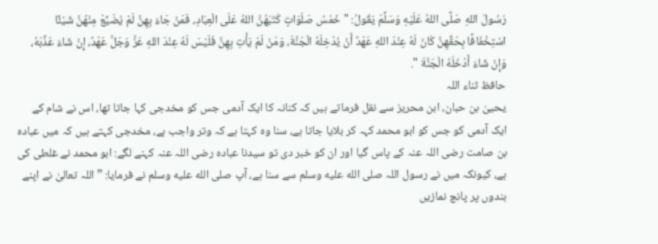رَسُولَ اللهِ صَلَّى اللهُ عَلَيْهِ وَسَلَّمَ يَقُولُ: " خَمْسُ صَلَوَاتٍ كَتَبَهُنَّ اللهُ عَلَى الْعِبَادِ، فَمَنْ جَاءَ بِهِنَّ لَمْ يُضَيِّعْ مِنْهُنَّ شَيْئًا اسْتِخْفَافًا بِحَقِّهِنَّ كَانَ لَهُ عِنْدَ اللهِ عَهْدٌ أَنْ يُدْخِلَهُ الْجَنَّةَ، وَمَنْ لَمْ يَأْتِ بِهِنَّ فَلَيْسَ لَهُ عِنْدَ اللهِ عَزَّ وَجَلَّ عَهْدٌ، إِنْ شَاءَ عَذَّبَهُ، وَإِنْ شَاءَ أَدْخَلَهُ الْجَنَّةَ ".
حافظ ثناء اللہ
یحییٰ بن حبان، ابن محریز سے نقل فرماتے ہیں کہ کنانہ کا ایک آدمی جس کو مخدجی کہا جاتا تھا، اس نے شام کے ایک آدمی کو جس کو ابو محمد کہہ کر بلایا جاتا ہے، سنا وہ کہتا ہے کہ وتر واجب ہے، مخدجی کہتے ہیں کہ میں عبادہ بن صامت رضی اللہ عنہ کے پاس گیا اور ان کو خبر دی تو سیدنا عبادہ رضی اللہ عنہ کہنے لگے: ابو محمد نے غلطی کی ہے، کیونکہ میں نے رسول اللہ صلى الله عليه وسلم سے سنا ہے، آپ صلى الله عليه وسلم نے فرمایا: ”اللہ تعالیٰ نے اپنے بندوں پر پانچ نمازیں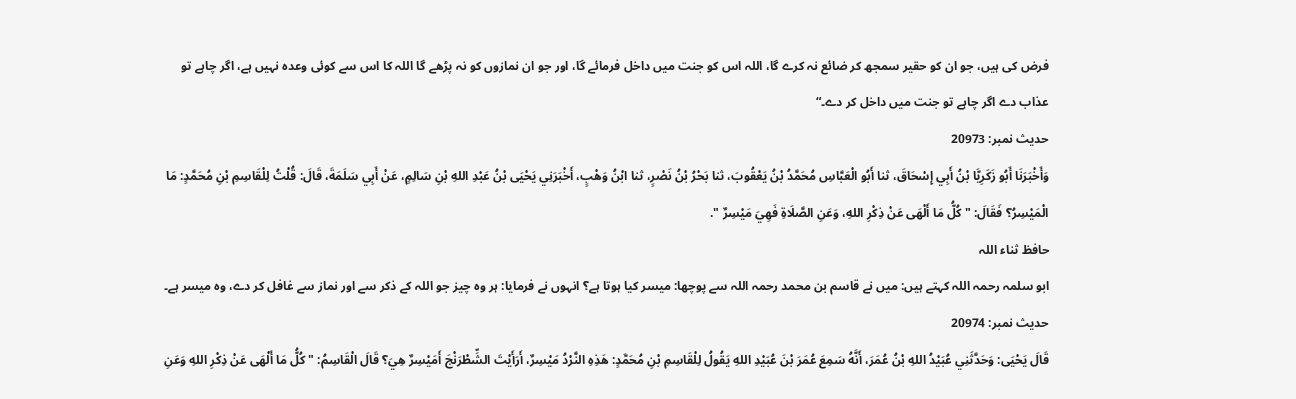فرض کی ہیں، جو ان کو حقیر سمجھ کر ضائع نہ کرے گا، اللہ اس کو جنت میں داخل فرمائے گا، اور جو ان نمازوں کو نہ پڑھے گا اللہ کا اس سے کوئی وعدہ نہیں ہے، اگر چاہے تو عذاب دے اگر چاہے تو جنت میں داخل کر دے۔“
حدیث نمبر: 20973
وَأَخْبَرَنَا أَبُو زَكَرِيَّا بْنُ أَبِي إِسْحَاقَ، ثنا أَبُو الْعَبَّاسِ مُحَمَّدُ بْنُ يَعْقُوبَ، ثنا بَحْرُ بْنُ نَصْرٍ، ثنا ابْنُ وَهْبٍ، أَخْبَرَنِي يَحْيَى بْنُ عَبْدِ اللهِ بْنِ سَالِمٍ، عَنْ أَبِي سَلَمَةَ، قَالَ: قُلْتُ لِلْقَاسِمِ بْنِ مُحَمَّدٍ: مَا الْمَيْسِرُ؟ فَقَالَ: " كُلُّ مَا أَلْهَى عَنْ ذِكْرِ اللهِ، وَعَنِ الصَّلَاةِ فَهِيَ مَيْسِرٌ ".
حافظ ثناء اللہ
ابو سلمہ رحمہ اللہ کہتے ہیں: میں نے قاسم بن محمد رحمہ اللہ سے پوچھا: میسر کیا ہوتا ہے؟ انہوں نے فرمایا: ہر وہ چیز جو اللہ کے ذکر سے اور نماز سے غافل کر دے، وہ میسر ہے۔
حدیث نمبر: 20974
قَالَ يَحْيَى: وَحَدَّثَنِي عُبَيْدُ اللهِ بْنُ عُمَرَ، أَنَّهُ سَمِعَ عُمَرَ بْنَ عُبَيْدِ اللهِ يَقُولُ لِلْقَاسِمِ بْنِ مُحَمَّدٍ: هَذِهِ النَّرْدُ مَيْسِرٌ، أَرَأَيْتَ الشِّطْرَنْجَ أَمَيْسِرٌ هِيَ؟ قَالَ الْقَاسِمُ: " كُلُّ مَا أَلْهَى عَنْ ذِكْرِ اللهِ وَعَنِ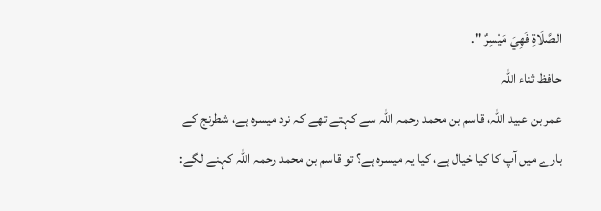الصَّلَاةِ فَهِيَ مَيْسِرٌ ".
حافظ ثناء اللہ
عمر بن عبید اللہ، قاسم بن محمد رحمہ اللہ سے کہتے تھے کہ نرد میسرہ ہے، شطرنج کے بارے میں آپ کا کیا خیال ہے، کیا یہ میسرہ ہے؟ تو قاسم بن محمد رحمہ اللہ کہنے لگے: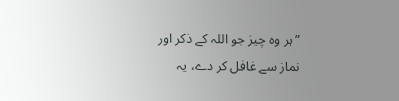”ہر وہ چیز جو اللہ کے ذکر اور نماز سے غافل کر دے، یہ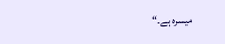میسرہ ہے۔“